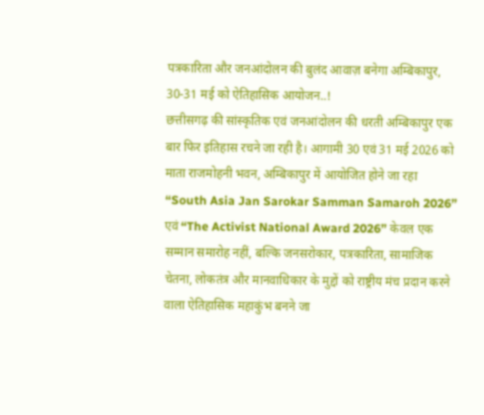पत्रकारिता और जनआंदोलन की बुलंद आवाज़ बनेगा अम्बिकापुर, 30-31 मई को ऐतिहासिक आयोजन..!
छत्तीसगढ़ की सांस्कृतिक एवं जनआंदोलन की धरती अम्बिकापुर एक बार फिर इतिहास रचने जा रही है। आगामी 30 एवं 31 मई 2026 को माता राजमोहनी भवन, अम्बिकापुर में आयोजित होने जा रहा “South Asia Jan Sarokar Samman Samaroh 2026” एवं “The Activist National Award 2026” केवल एक सम्मान समारोह नहीं, बल्कि जनसरोकार, पत्रकारिता, सामाजिक चेतना, लोकतंत्र और मानवाधिकार के मुद्दों को राष्ट्रीय मंच प्रदान करने वाला ऐतिहासिक महाकुंभ बनने जा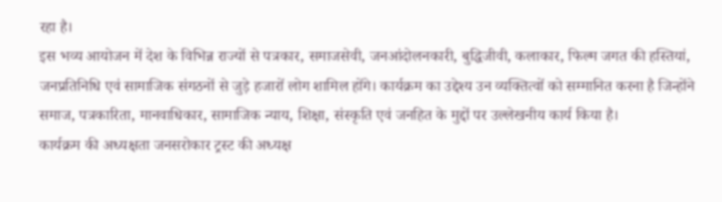रहा है।
इस भव्य आयोजन में देश के विभिन्न राज्यों से पत्रकार, समाजसेवी, जनआंदोलनकारी, बुद्धिजीवी, कलाकार, फिल्म जगत की हस्तियां, जनप्रतिनिधि एवं सामाजिक संगठनों से जुड़े हजारों लोग शामिल होंगे। कार्यक्रम का उद्देश्य उन व्यक्तित्वों को सम्मानित करना है जिन्होंने समाज, पत्रकारिता, मानवाधिकार, सामाजिक न्याय, शिक्षा, संस्कृति एवं जनहित के मुद्दों पर उल्लेखनीय कार्य किया है।
कार्यक्रम की अध्यक्षता जनसरोकार ट्रस्ट की अध्यक्ष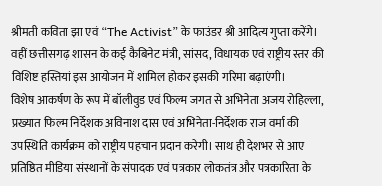श्रीमती कविता झा एवं “The Activist” के फाउंडर श्री आदित्य गुप्ता करेंगे। वहीं छत्तीसगढ़ शासन के कई कैबिनेट मंत्री, सांसद, विधायक एवं राष्ट्रीय स्तर की विशिष्ट हस्तियां इस आयोजन में शामिल होकर इसकी गरिमा बढ़ाएंगी।
विशेष आकर्षण के रूप में बॉलीवुड एवं फिल्म जगत से अभिनेता अजय रोहिल्ला, प्रख्यात फिल्म निर्देशक अविनाश दास एवं अभिनेता-निर्देशक राज वर्मा की उपस्थिति कार्यक्रम को राष्ट्रीय पहचान प्रदान करेगी। साथ ही देशभर से आए प्रतिष्ठित मीडिया संस्थानों के संपादक एवं पत्रकार लोकतंत्र और पत्रकारिता के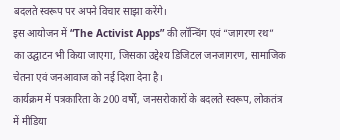बदलते स्वरूप पर अपने विचार साझा करेंगे।
इस आयोजन में “The Activist Apps” की लॉन्चिंग एवं “जागरण रथ” का उद्घाटन भी किया जाएगा, जिसका उद्देश्य डिजिटल जनजागरण, सामाजिक चेतना एवं जनआवाज को नई दिशा देना है।
कार्यक्रम में पत्रकारिता के 200 वर्षों, जनसरोकारों के बदलते स्वरूप, लोकतंत्र में मीडिया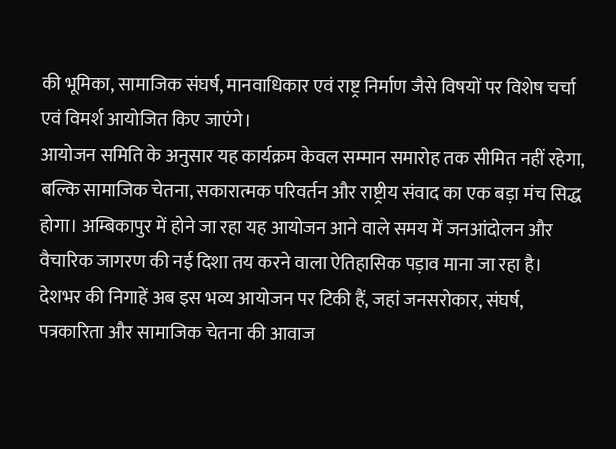की भूमिका, सामाजिक संघर्ष, मानवाधिकार एवं राष्ट्र निर्माण जैसे विषयों पर विशेष चर्चा एवं विमर्श आयोजित किए जाएंगे।
आयोजन समिति के अनुसार यह कार्यक्रम केवल सम्मान समारोह तक सीमित नहीं रहेगा, बल्कि सामाजिक चेतना, सकारात्मक परिवर्तन और राष्ट्रीय संवाद का एक बड़ा मंच सिद्ध होगा। अम्बिकापुर में होने जा रहा यह आयोजन आने वाले समय में जनआंदोलन और वैचारिक जागरण की नई दिशा तय करने वाला ऐतिहासिक पड़ाव माना जा रहा है।
देशभर की निगाहें अब इस भव्य आयोजन पर टिकी हैं, जहां जनसरोकार, संघर्ष, पत्रकारिता और सामाजिक चेतना की आवाज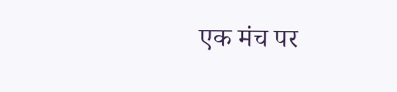एक मंच पर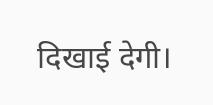दिखाई देगी।